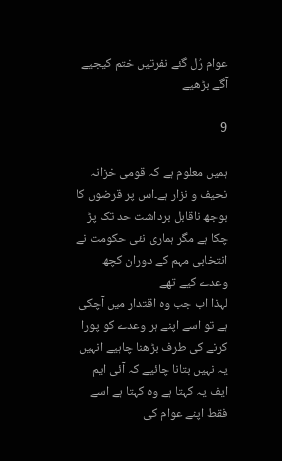عوام رُل گئے نفرتیں ختم کیجیے آگے بڑھیے

9

ہمیں معلوم ہے کہ قومی خزانہ نحیف و نزار ہے۔اس پر قرضوں کا بوجھ ناقابل برداشت حد تک پڑ چکا ہے مگر ہماری نئی حکومت نے انتخابی مہم کے دوران کچھ وعدے کیے تھے
لہذا اب جب وہ اقتدار میں آچکی ہے تو اسے اپنے ہر وعدے کو پورا کرنے کی طرف بڑھنا چاہیے انہیں یہ نہیں بتانا چائیے کہ آئی ایم ایف یہ کہتا ہے وہ کہتا ہے اسے فقط اپنے عوام کی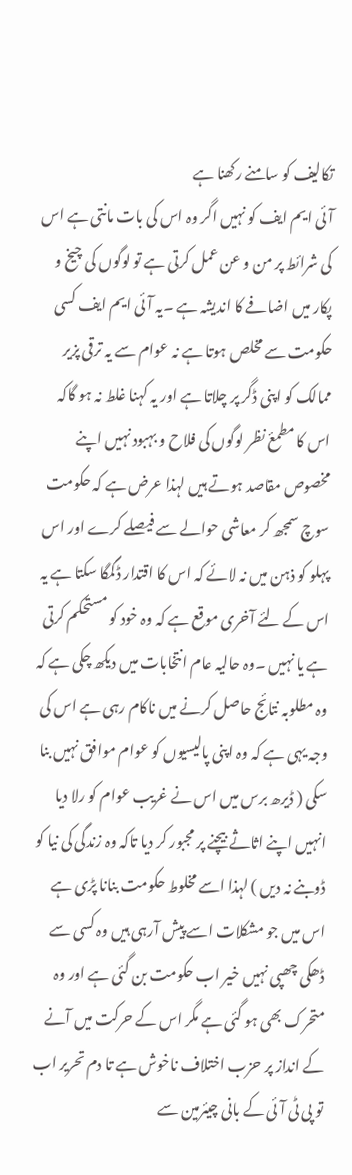تکالیف کو سامنے رکھنا ہے
آئی ایم ایف کو نہیں اگر وہ اس کی بات مانتی ہے اس کی شرائط پر من و عن عمل کرتی ہے تو لوگوں کی چیخ و پکار میں اضافے کا اندیشہ ہے ۔یہ آئی ایم ایف کسی حکومت سے مخلص ہوتا ہے نہ عوام سے یہ ترقی پزیر ممالک کو اپنی ڈگر پر چلاتا ہے اور یہ کہنا غلط نہ ہو گاکہ اس کا مطمعٔ نظر لوگوں کی فلاح و بہبود نہیں اپنے مخصوص مقاصد ہوتے ہیں لہذا عرض ہے کہ حکومت سوچ سمجھ کر معاشی حوالے سے فیصلے کرے اور اس پہلو کو ذہن میں نہ لائے کہ اس کا اقتدار ڈگمگا سکتا ہے یہ اس کے لئے آخری موقع ہے کہ وہ خود کو مستحکم کرتی ہے یا نہیں ۔وہ حالیہ عام انتخابات میں دیکھ چکی ہے کہ وہ مطلوبہ نتائج حاصل کرنے میں ناکام رہی ہے اس کی وجہ یہی ہے کہ وہ اپنی پالیسیوں کو عوام موافق نہیں بنا سکی ( ڈیرھ برس میں اس نے غریب عوام کو رلا دیا انہیں اپنے اثاثے بیچنے پر مجبور کر دیا تاکہ وہ زندگی کی نیا کو ڈوبنے نہ دیں ) لہذا اسے مخلوط حکومت بنانا پڑی ہے اس میں جو مشکلات اسے پیش آرہی ہیں وہ کسی سے ڈھکی چھپی نہیں خیر اب حکومت بن گئی ہے اور وہ متحرک بھی ہو گئی ہے مگر اس کے حرکت میں آنے کے انداز پر حزب اختلاف ناخوش ہے تا دم تحریر اب تو پی ٹی آئی کے بانی چیئرمین سے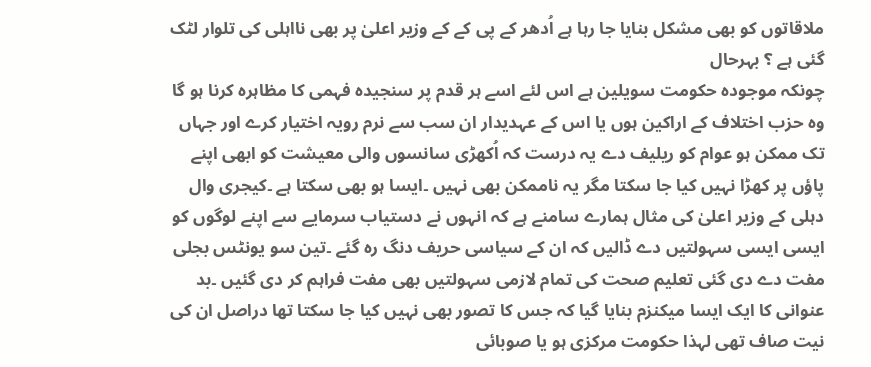ملاقاتوں کو بھی مشکل بنایا جا رہا ہے اُدھر کے پی کے کے وزیر اعلیٰ پر بھی نااہلی کی تلوار لٹک گئی ہے ؟ بہرحال
چونکہ موجودہ حکومت سویلین ہے اس لئے اسے ہر قدم پر سنجیدہ فہمی کا مظاہرہ کرنا ہو گا وہ حزب اختلاف کے اراکین ہوں یا اس کے عہدیدار ان سب سے نرم رویہ اختیار کرے اور جہاں تک ممکن ہو عوام کو ریلیف دے یہ درست کہ اُکھڑی سانسوں والی معیشت کو ابھی اپنے پاؤں پر کھڑا نہیں کیا جا سکتا مگر یہ ناممکن بھی نہیں ۔ایسا ہو بھی سکتا ہے ۔کیجری وال دہلی کے وزیر اعلیٰ کی مثال ہمارے سامنے ہے کہ انہوں نے دستیاب سرمایے سے اپنے لوگوں کو ایسی ایسی سہولتیں دے ڈالیں کہ ان کے سیاسی حریف دنگ رہ گئے ۔تین سو یونٹس بجلی مفت دے دی گئی تعلیم صحت کی تمام لازمی سہولتیں بھی مفت فراہم کر دی گئیں ۔بد عنوانی کا ایک ایسا میکنزم بنایا گیا کہ جس کا تصور بھی نہیں کیا جا سکتا تھا دراصل ان کی نیت صاف تھی لہذا حکومت مرکزی ہو یا صوبائی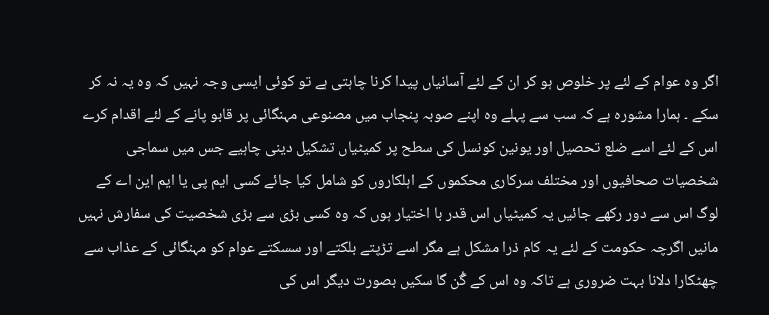اگر وہ عوام کے لئے پر خلوص ہو کر ان کے لئے آسانیاں پیدا کرنا چاہتی ہے تو کوئی ایسی وجہ نہیں کہ وہ یہ نہ کر سکے ۔ ہمارا مشورہ ہے کہ سب سے پہلے وہ اپنے صوبہ پنجاب میں مصنوعی مہنگائی پر قابو پانے کے لئے اقدام کرے اس کے لئے اسے ضلع تحصیل اور یونین کونسل کی سطح پر کمیٹیاں تشکیل دینی چاہیے جس میں سماجی شخصیات صحافیوں اور مختلف سرکاری محکموں کے اہلکاروں کو شامل کیا جائے کسی ایم پی یا ایم این اے کے لوگ اس سے دور رکھے جائیں یہ کمیٹیاں اس قدر با اختیار ہوں کہ وہ کسی بڑی سے بڑی شخصیت کی سفارش نہیں مانیں اگرچہ حکومت کے لئے یہ کام ذرا مشکل ہے مگر اسے تڑپتے بلکتے اور سسکتے عوام کو مہنگائی کے عذاب سے چھٹکارا دلانا بہت ضروری ہے تاکہ وہ اس کے گُن گا سکیں بصورت دیگر اس کی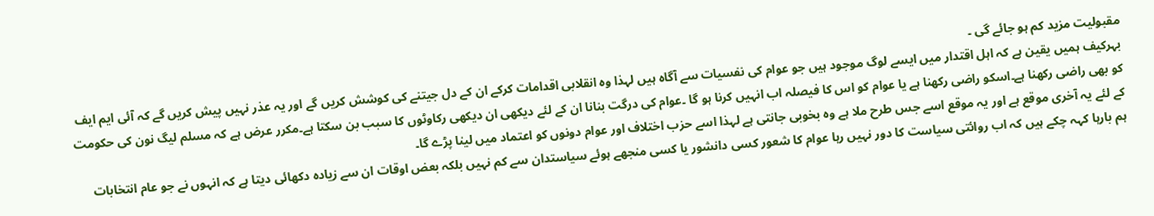مقبولیت مزید کم ہو جائے گی ۔
بہرکیف ہمیں یقین ہے کہ اہل اقتدار میں ایسے لوگ موجود ہیں جو عوام کی نفسیات سے آگاہ ہیں لہذا وہ انقلابی اقدامات کرکے ان کے دل جیتنے کی کوشش کریں گے اور یہ عذر نہیں پیش کریں گے کہ آئی ایم ایف کو بھی راضی رکھنا ہے۔اسکو راضی رکھنا ہے یا عوام کو اس کا فیصلہ اب انہیں کرنا ہو گا ۔عوام کی درگت بنانا ان کے لئے دیکھی ان دیکھی رکاوٹوں کا سبب بن سکتا ہے۔مکرر عرض ہے کہ مسلم لیگ نون کی حکومت کے لئے یہ آخری موقع ہے اور یہ موقع اسے جس طرح ملا ہے وہ بخوبی جانتی ہے لہذا اسے حزب اختلاف اور عوام دونوں کو اعتماد میں لینا پڑے گا۔
ہم بارہا کہہ چکے ہیں کہ اب روائتی سیاست کا دور نہیں رہا عوام کا شعور کسی دانشور یا کسی منجھے ہوئے سیاستدان سے کم نہیں بلکہ بعض اوقات ان سے زیادہ دکھائی دیتا ہے کہ انہوں نے جو عام انتخابات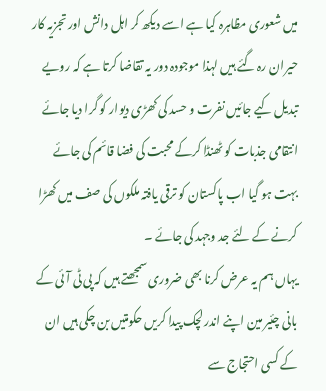میں شعوری مظاہرہ کیا ہے اسے دیکھ کر اہل دانش اور تجزیہ کار حیران رہ گئے ہیں لہذا موجودہ دور یہ تقاضا کرتا ہے کہ رویے تبدیل کیے جائیں نفرت و حسد کی کھڑی دیوار کو گرا دیا جائے انتقامی جذبات کو ٹھنڈا کرکے محبت کی فضا قائم کی جائے بہت ہو گیا اب پاکستان کو ترقی یافتہ ملکوں کی صف میں کھڑا کرنے کے لئے جد وجہد کی جائے ۔
یہاں ہم یہ عرض کرنا بھی ضروری سمجھتے ہیں کہ پی ٹی آئی کے بانی چئیر مین اپنے اندر لچک پیدا کریں حکومتیں بن چکی ہیں ان کے کسی احتجاج سے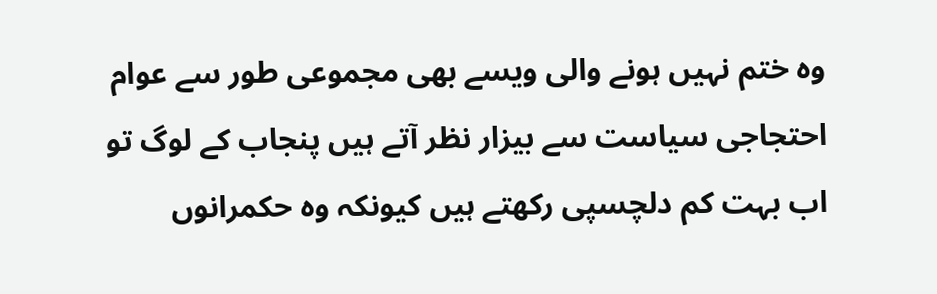وہ ختم نہیں ہونے والی ویسے بھی مجموعی طور سے عوام احتجاجی سیاست سے بیزار نظر آتے ہیں پنجاب کے لوگ تو اب بہت کم دلچسپی رکھتے ہیں کیونکہ وہ حکمرانوں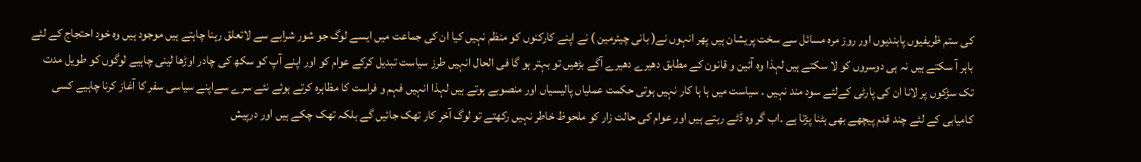کی ستم ظریفیوں پابندیوں اور روز مرہ مسائل سے سخت پریشان ہیں پھر انہوں نے( بانی چیئرمین ) نے اپنے کارکنوں کو منظم نہیں کیا ان کی جماعت میں ایسے لوگ جو شور شرابے سے لاتعلق رہنا چاہتے ہیں موجود ہیں وہ خود احتجاج کے لئے باہر آ سکتے ہیں نہ ہی دوسروں کو لا سکتے ہیں لہذا وہ آئین و قانون کے مطابق دھیرے دھیرے آگے بڑھیں تو بہتر ہو گا فی الحال انہیں طرز سیاست تبدیل کرکے عوام کو اور اپنے آپ کو سکھ کی چادر اوڑھا لینی چاہیے لوگوں کو طویل مدت تک سڑکوں پر لانا ان کی پارٹی کےلئے سود مند نہیں ۔ سیاست میں ہا ہا کار نہیں ہوتی حکمت عملیاں پالیسیاں اور منصوبے ہوتے ہیں لہذا انہیں فہم و فراست کا مظاہرہ کرتے ہوئے نئے سرے سےاپنے سیاسی سفر کا آغاز کرنا چاہیے کسی کامیابی کے لئے چند قدم پیچھے بھی ہٹنا پڑتا ہے ۔اب گر وہ ڈٹے رہتے ہیں اور عوام کی حالت زار کو ملحوظ خاطر نہیں رکھتے تو لوگ آخر کار تھک جائیں گے بلکہ تھک چکے ہیں اور درپیش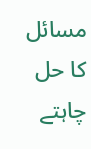مسائل کا حل چاہتے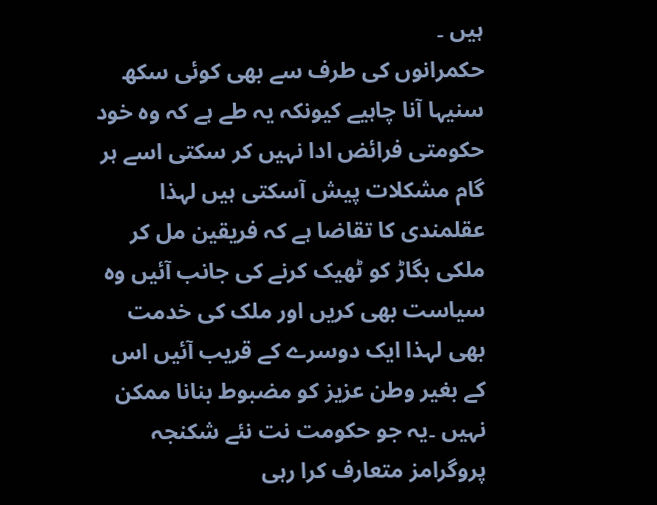ہیں ۔
حکمرانوں کی طرف سے بھی کوئی سکھ سنیہا آنا چاہیے کیونکہ یہ طے ہے کہ وہ خود حکومتی فرائض ادا نہیں کر سکتی اسے ہر گام مشکلات پیش آسکتی ہیں لہذا عقلمندی کا تقاضا ہے کہ فریقین مل کر ملکی بگاڑ کو ٹھیک کرنے کی جانب آئیں وہ سیاست بھی کریں اور ملک کی خدمت بھی لہذا ایک دوسرے کے قریب آئیں اس کے بغیر وطن عزیز کو مضبوط بنانا ممکن نہیں ۔یہ جو حکومت نت نئے شکنجہ پروگرامز متعارف کرا رہی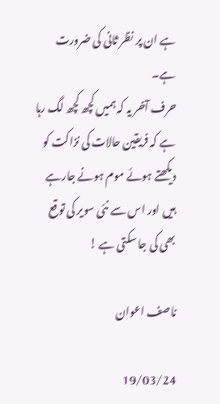ہے ان پر نظر ثانی کی ضرورت ہے۔
حرف آخر یہ کہ ہمیں کچھ کچھ لگ رہا ہے کہ فریقین حالات کی نزاکت کو دیکھتے ہوئے موم ہونے جارہے ہیں اور اس سے نئی سویر کی توقع بھی کی جا سکتی ہے !

ناصف اعوان

19/03/24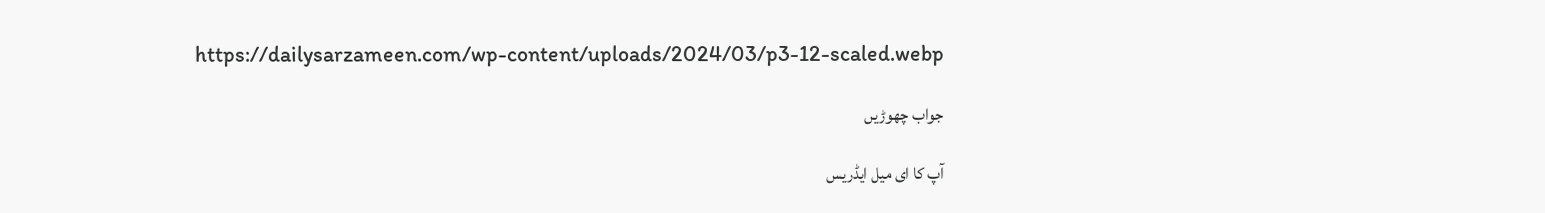https://dailysarzameen.com/wp-content/uploads/2024/03/p3-12-scaled.webp

جواب چھوڑیں

آپ کا ای میل ایڈریس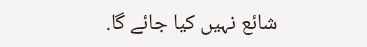شائع نہیں کیا جائے گا.